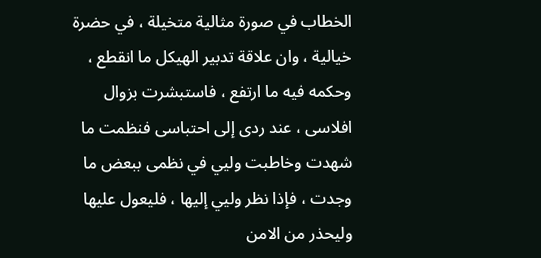الخطاب في صورة مثالية متخيلة ، في حضرة خيالية ، وان علاقة تدبير الهيكل ما انقطع ، وحكمه فيه ما ارتفع ، فاستبشرت بزوال افلاسى ، عند ردى إلى احتباسى فنظمت ما شهدت وخاطبت وليي في نظمى ببعض ما وجدت ، فإذا نظر وليي إليها ، فليعول عليها وليحذر من الامن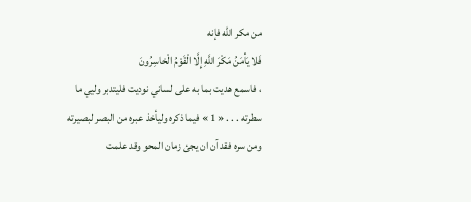من مكر اللّه فإنه
فَلا يَأْمَنُ مَكْرَ اللَّهِ إِلَّا الْقَوْمُ الْخاسِرُونَ
، فاسمع هديت بما به على لساني نوديت فليتدبر وليي ما سطرته . . . « 1 » فيما ذكره وليأخذ عبره من البصر لبصيرته ومن سره فقد آن ان يجئ زمان المحو وقد علمت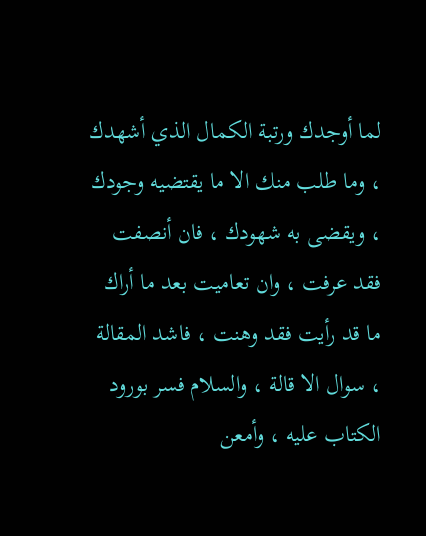لما أوجدك ورتبة الكمال الذي أشهدك ، وما طلب منك الا ما يقتضيه وجودك ، ويقضى به شهودك ، فان أنصفت فقد عرفت ، وان تعاميت بعد ما أراك ما قد رأيت فقد وهنت ، فاشد المقالة ، سوال الا قالة ، والسلام فسر بورود الكتاب عليه ، وأمعن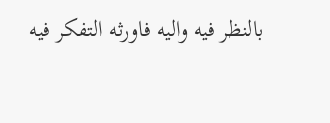بالنظر فيه واليه فاورثه التفكر فيه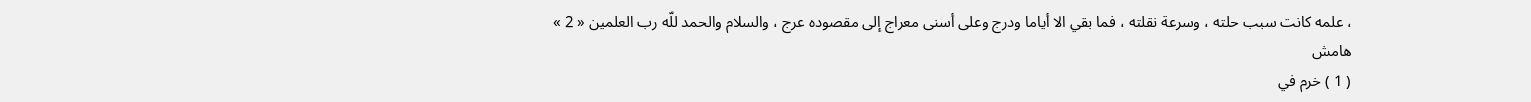، علمه كانت سبب حلته ، وسرعة نقلته ، فما بقي الا أياما ودرج وعلى أسنى معراج إلى مقصوده عرج ، والسلام والحمد للّه رب العلمين « 2 »
هامش
( 1 ) خرم في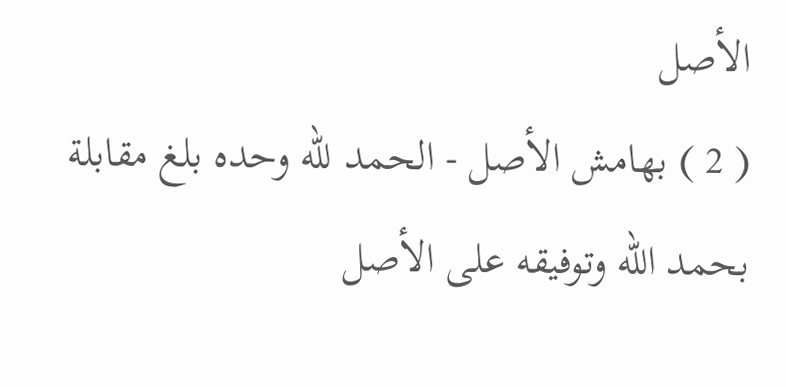الأصل
( 2 ) بهامش الأصل - الحمد للّه وحده بلغ مقابلة بحمد اللّه وتوفيقه على الأصل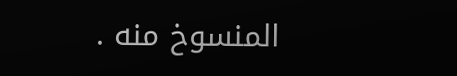المنسوخ منه .